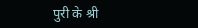पुरी के श्री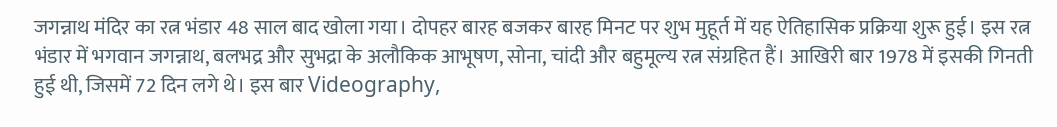जगन्नाथ मंदिर का रत्न भंडार 48 साल बाद खोला गया। दोपहर बारह बजकर बारह मिनट पर शुभ मुहूर्त में यह ऐतिहासिक प्रक्रिया शुरू हुई। इस रत्न भंडार में भगवान जगन्नाथ, बलभद्र और सुभद्रा के अलौकिक आभूषण, सोना, चांदी और बहुमूल्य रत्न संग्रहित हैं। आखिरी बार 1978 में इसकी गिनती हुई थी, जिसमें 72 दिन लगे थे। इस बार Videography,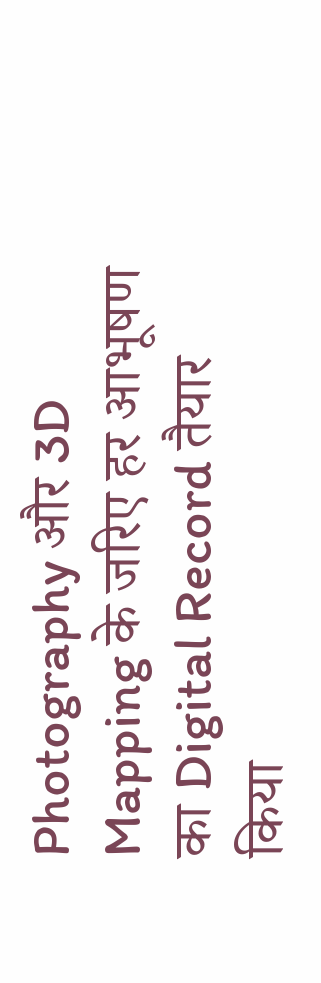Photography और 3D Mapping के जरिए हर आभूषण का Digital Record तैयार किया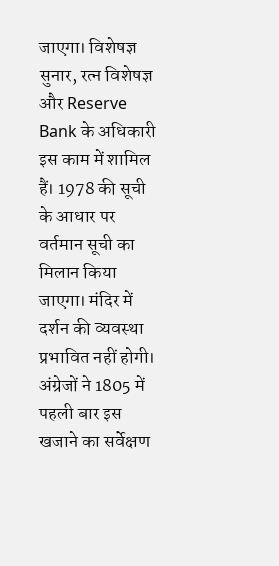जाएगा। विशेषज्ञ सुनार, रत्न विशेषज्ञ और Reserve Bank के अधिकारी इस काम में शामिल हैं। 1978 की सूची के आधार पर वर्तमान सूची का मिलान किया जाएगा। मंदिर में दर्शन की व्यवस्था प्रभावित नहीं होगी। अंग्रेजों ने 1805 में पहली बार इस खजाने का सर्वेक्षण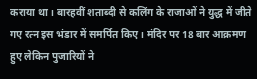कराया था। बारहवीं शताब्दी से कलिंग के राजाओं ने युद्ध में जीते गए रत्न इस भंडार में समर्पित किए। मंदिर पर 18 बार आक्रमण हुए लेकिन पुजारियों ने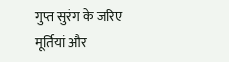गुप्त सुरंग के जरिए मूर्तियां और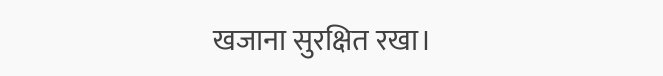खजाना सुरक्षित रखा।